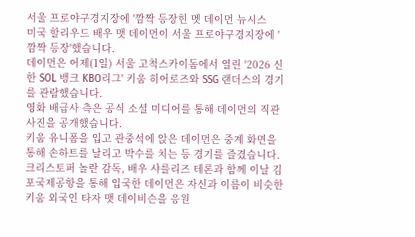서울 프로야구경지장에 '깜짝 등장힌 멧 데이먼 뉴시스
미국 할리우드 배우 맷 데이먼이 서울 프로야구경지장에 '깜짝 등장'했습니다.
데이먼은 어제(1일) 서울 고척스카이돔에서 열린 '2026 신한 SOL 뱅크 KBO리그' 키움 히어로즈와 SSG 랜더스의 경기를 관람했습니다.
영화 배급사 측은 공식 소셜 미디어를 통해 데이먼의 직관 사진을 공개했습니다.
키움 유니폼을 입고 관중석에 앉은 데이먼은 중계 화면을 통해 손하트를 날리고 박수를 치는 등 경기를 즐겼습니다.
크리스토퍼 놀란 감독, 배우 샤를리즈 테론과 함께 이날 김포국제공항을 통해 입국한 데이먼은 자신과 이름이 비슷한 키움 외국인 타자 맷 데이비슨을 응원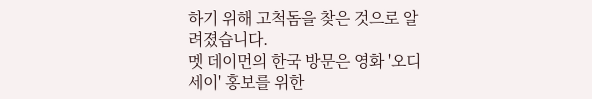하기 위해 고척돔을 찾은 것으로 알려졌습니다.
멧 데이먼의 한국 방문은 영화 '오디세이' 홍보를 위한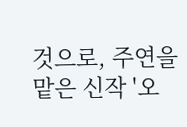것으로, 주연을 맡은 신작 '오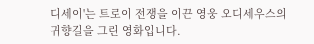디세이'는 트로이 전쟁을 이끈 영웅 오디세우스의 귀향길을 그린 영화입니다.